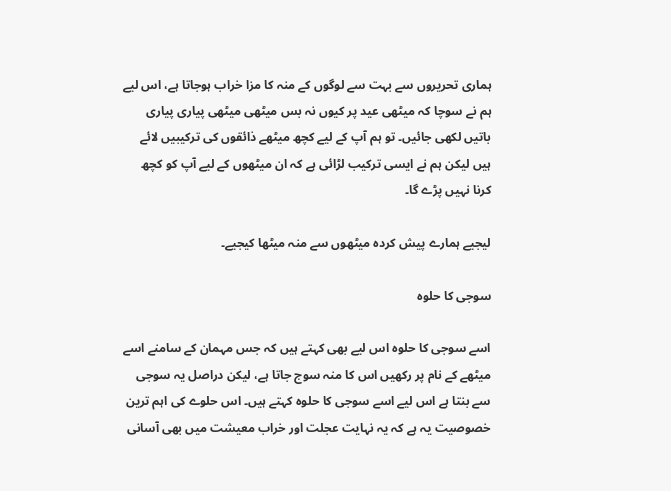ہماری تحریروں سے بہت سے لوگوں کے منہ کا مزا خراب ہوجاتا ہے، اس لیے ہم نے سوچا کہ میٹھی عید پر کیوں نہ بس میٹھی میٹھی پیاری پیاری باتیں لکھی جائیں۔ تو ہم آپ کے لیے کچھ میٹھے ذائقوں کی ترکیبیں لائے ہیں لیکن ہم نے ایسی ترکیب لڑائی ہے کہ ان میٹھوں کے لیے آپ کو کچھ کرنا نہیں پڑے گا۔

لیجیے ہمارے پیش کردہ میٹھوں سے منہ میٹھا کیجیے۔

سوجی کا حلوہ

اسے سوجی کا حلوہ اس لیے بھی کہتے ہیں کہ جس مہمان کے سامنے اسے میٹھے کے نام پر رکھیں اس کا منہ سوج جاتا ہے، لیکن دراصل یہ سوجی سے بنتا ہے اس لیے اسے سوجی کا حلوہ کہتے ہیں۔ اس حلوے کی اہم ترین خصوصیت یہ ہے کہ یہ نہایت عجلت اور خراب معیشت میں بھی آسانی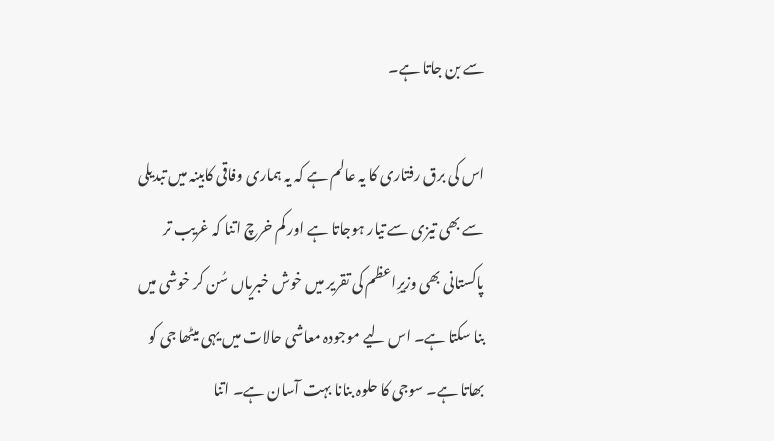سے بن جاتا ہے۔

اس کی برق رفتاری کا یہ عالم ہے کہ یہ ہماری وفاقی کابینہ میں تبدیلی سے بھی تیزی سے تیار ہوجاتا ہے اور کم خرچ اتنا کہ غریب تر پاکستانی بھی وزیرِاعظم کی تقریر میں خوش خبریاں سُن کر خوشی میں بنا سکتا ہے۔ اس لیے موجودہ معاشی حالات میں یہی میٹھا جی کو بھاتا ہے۔ سوجی کا حلوہ بنانا بہت آسان ہے۔ اتنا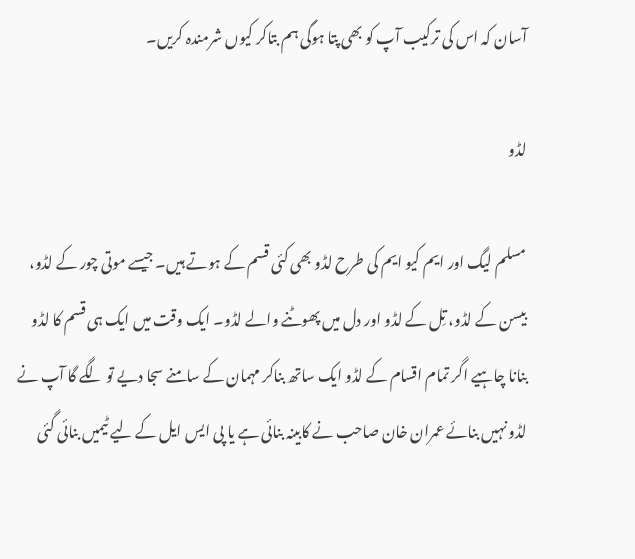آسان کہ اس کی ترکیب آپ کو بھی پتا ہوگی ہم بتاکر کیوں شرمندہ کریں۔

لڈو

مسلم لیگ اور ایم کیو ایم کی طرح لڈو بھی کئی قسم کے ہوتے ہیں۔ جیسے موتی چور کے لڈو، بیسن کے لڈو، تِل کے لڈو اور دل میں پھوٹنے والے لڈو۔ ایک وقت میں ایک ہی قسم کا لڈو بنانا چاہیے اگر تمام اقسام کے لڈو ایک ساتھ بناکر مہمان کے سامنے سجا دیے تو لگے گا آپ نے لڈو نہیں بنائے عمران خان صاحب نے کابینہ بنائی ہے یا پی ایس ایل کے لیے ٹیمیں بنائی گئی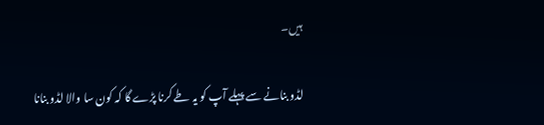ہیں۔

لڈو بنانے سے پہلے آپ کو یہ طے کرنا پڑے گا کہ کون سا والا لڈو بنانا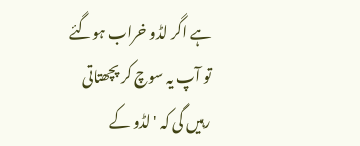ہے اگر لڈو خراب ہوگئے تو آپ یہ سوچ کر پچھتاتی رہیں گی کہ 'لڈو کے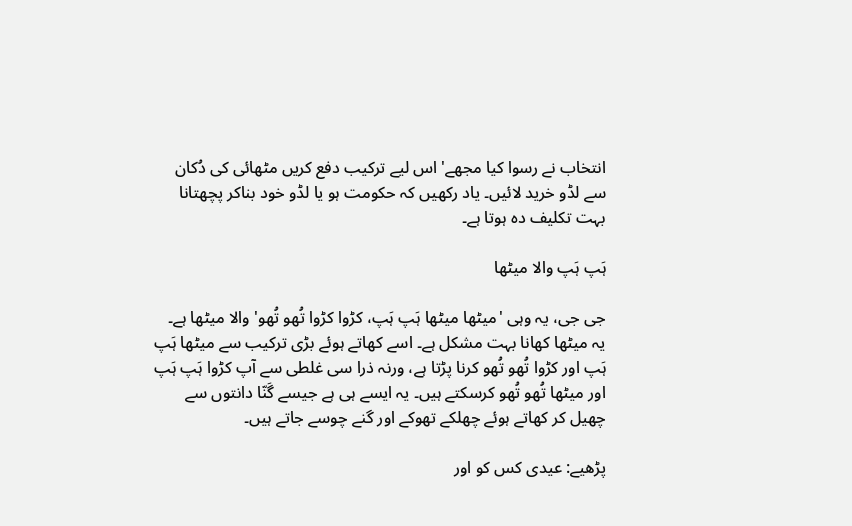انتخاب نے رسوا کیا مجھے' اس لیے ترکیب دفع کریں مٹھائی کی دُکان سے لڈو خرید لائیں۔ یاد رکھیں کہ حکومت ہو یا لڈو خود بناکر پچھتانا بہت تکلیف دہ ہوتا ہے۔

ہَپ ہَپ والا میٹھا

جی جی، یہ وہی 'میٹھا میٹھا ہَپ ہَپ، کڑوا کڑوا تُھو تُھو' والا میٹھا ہے۔ یہ میٹھا کھانا بہت مشکل ہے۔ اسے کھاتے ہوئے بڑی ترکیب سے میٹھا ہَپ ہَپ اور کڑوا تُھو تُھو کرنا پڑتا ہے، ورنہ ذرا سی غلطی سے آپ کڑوا ہَپ ہَپ اور میٹھا تُھو تُھو کرسکتے ہیں۔ یہ ایسے ہی ہے جیسے گَنّا دانتوں سے چھیل کر کھاتے ہوئے چھلکے تھوکے اور گنے چوسے جاتے ہیں۔

پڑھیے: عیدی کس کو اور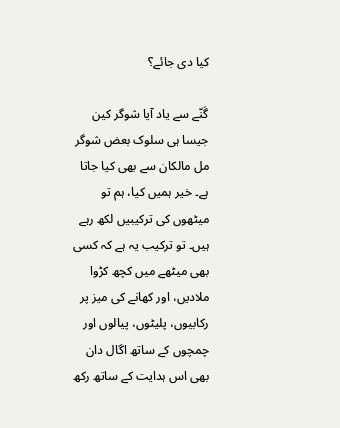کیا دی جائے؟

گَنّے سے یاد آیا شوگر کین جیسا ہی سلوک بعض شوگر مل مالکان سے بھی کیا جاتا ہے۔ خیر ہمیں کیا، ہم تو میٹھوں کی ترکیبیں لکھ رہے ہیں۔ تو ترکیب یہ ہے کہ کسی بھی میٹھے میں کچھ کڑوا ملادیں، اور کھانے کی میز پر رکابیوں، پلیٹوں، پیالوں اور چمچوں کے ساتھ اگال دان بھی اس ہدایت کے ساتھ رکھ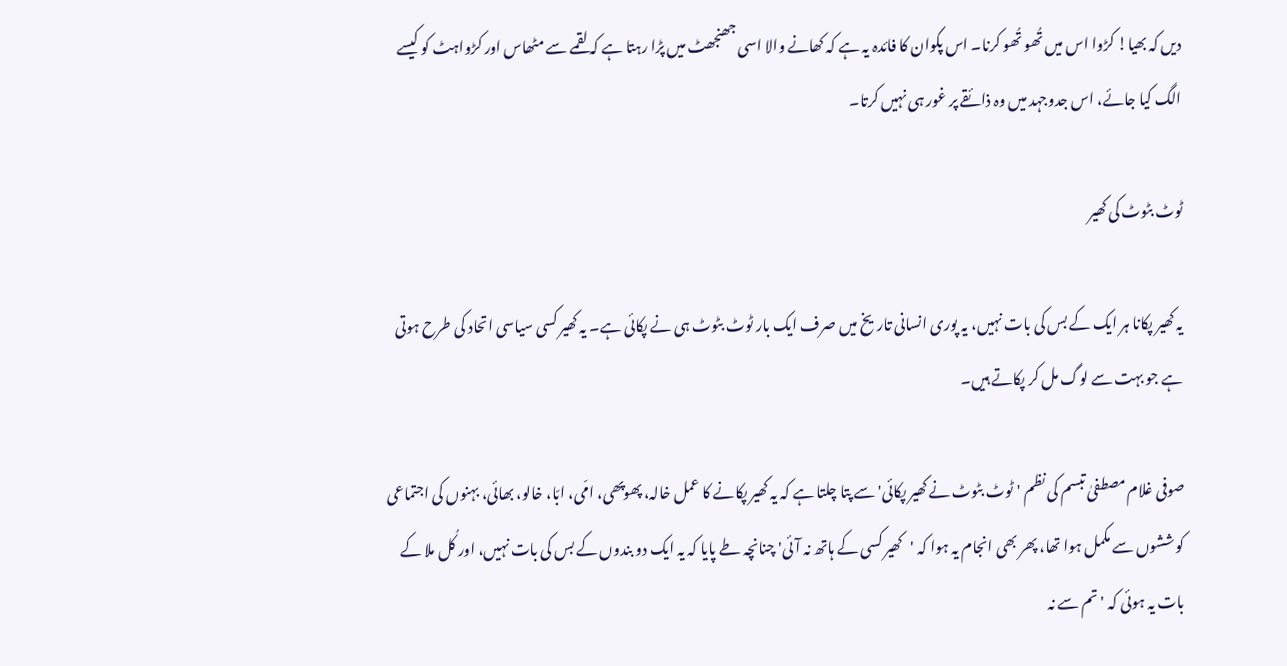دیں کہ بھیا! کڑوا اس میں تُھو تُھو کرنا۔ اس پکوان کا فائدہ یہ ہے کہ کھانے والا اسی جھنجھٹ میں پڑا رہتا ہے کہ لقمے سے مٹھاس اور کڑواہٹ کو کیسے الگ کیا جائے، اس جدوجہد میں وہ ذائقے پر غور ہی نہیں کرتا۔

ٹوٹ بٹوٹ کی کھیر

یہ کھیر پکانا ہر ایک کے بس کی بات نہیں، یہ پوری انسانی تاریخ میں صرف ایک بار ٹوٹ بٹوٹ ہی نے پکائی ہے۔ یہ کھیر کسی سیاسی اتحاد کی طرح ہوتی ہے جو بہت سے لوگ مل کر پکاتے ہیں۔

صوفی غلام مصطفیٰ تبسم کی نظم 'ٹوٹ بٹوٹ نے کھیر پکائی' سے پتا چلتا ہے کہ یہ کھیر پکانے کا عمل خالہ، پھوپھی، امّی، ابّا، خالو، بھائی، بہنوں کی اجتماعی کوششوں سے مکمل ہوا تھا، پھر بھی انجام یہ ہوا کہ 'کھیر کسی کے ہاتھ نہ آئی' چنانچہ طے پایا کہ یہ ایک دو بندوں کے بس کی بات نہیں، اور کُل ملا کے بات یہ ہوئی کہ 'تم سے نہ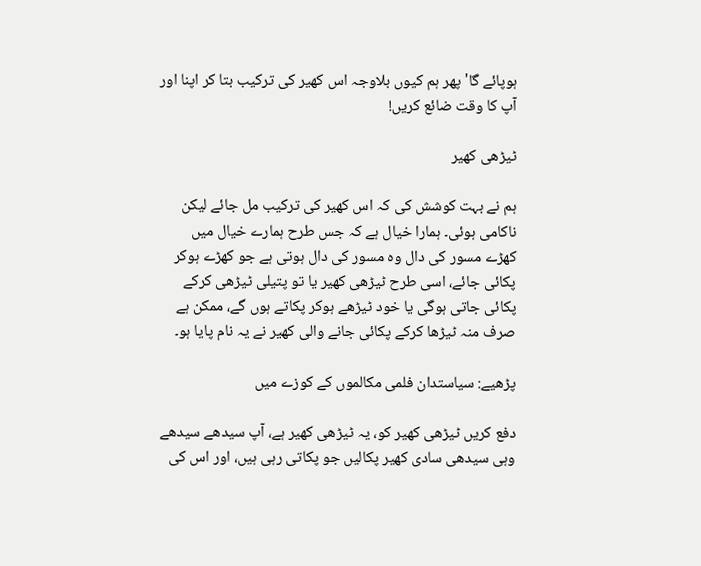ہوپائے گا' پھر ہم کیوں بلاوجہ اس کھیر کی ترکیب بتا کر اپنا اور آپ کا وقت ضائع کریں!

ٹیڑھی کھیر

ہم نے بہت کوشش کی کہ اس کھیر کی ترکیب مل جائے لیکن ناکامی ہوئی۔ ہمارا خیال ہے کہ جس طرح ہمارے خیال میں کھڑے مسور کی دال وہ مسور کی دال ہوتی ہے جو کھڑے ہوکر پکائی جائے، اسی طرح ٹیڑھی کھیر یا تو پتیلی ٹیڑھی کرکے پکائی جاتی ہوگی یا خود ٹیڑھے ہوکر پکاتے ہوں گے، ممکن ہے صرف منہ ٹیڑھا کرکے پکائی جانے والی کھیر نے یہ نام پایا ہو۔

پڑھیے: سیاستدان فلمی مکالموں کے کوزے میں

دفع کریں ٹیڑھی کھیر کو، یہ ٹیڑھی کھیر ہے، آپ سیدھے سیدھے وہی سیدھی سادی کھیر پکالیں جو پکاتی رہی ہیں، اور اس کی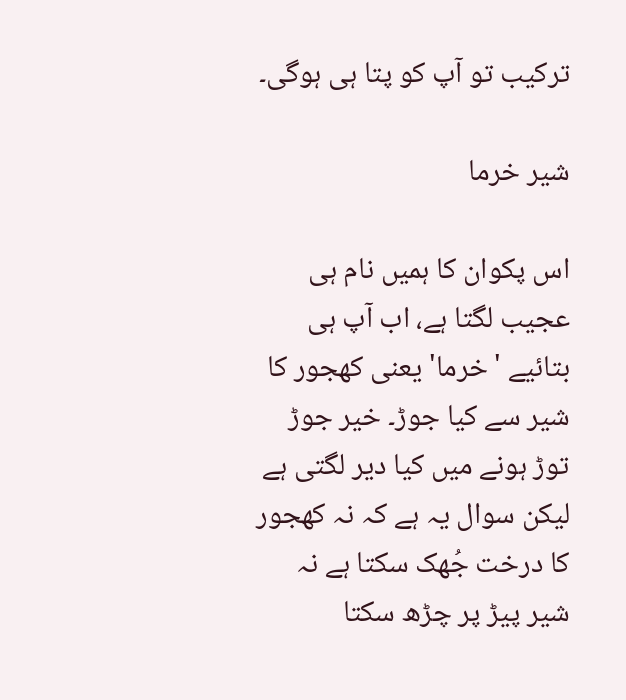ترکیب تو آپ کو پتا ہی ہوگی۔

شیر خرما

اس پکوان کا ہمیں نام ہی عجیب لگتا ہے، اب آپ ہی بتائیے 'خرما' یعنی کھجور کا شیر سے کیا جوڑ۔ خیر جوڑ توڑ ہونے میں کیا دیر لگتی ہے لیکن سوال یہ ہے کہ نہ کھجور کا درخت جُھک سکتا ہے نہ شیر پیڑ پر چڑھ سکتا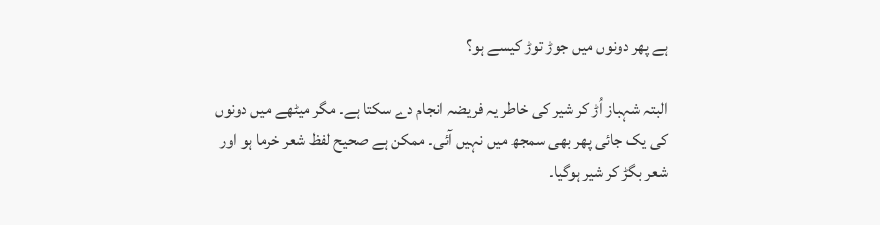ہے پھر دونوں میں جوڑ توڑ کیسے ہو؟

البتہ شہباز اُڑ کر شیر کی خاطر یہ فریضہ انجام دے سکتا ہے۔ مگر میٹھے میں دونوں کی یک جائی پھر بھی سمجھ میں نہیں آئی۔ ممکن ہے صحیح لفظ شعر خرما ہو اور شعر بگڑ کر شیر ہوگیا۔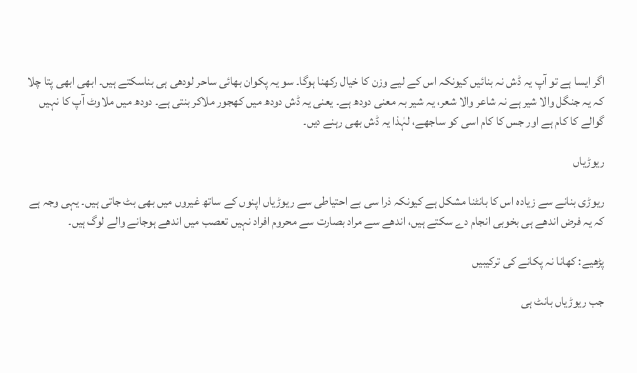اگر ایسا ہے تو آپ یہ ڈش نہ بنائیں کیونکہ اس کے لیے وزن کا خیال رکھنا ہوگا۔ سو یہ پکوان بھائی ساحر لودھی ہی بناسکتے ہیں۔ ابھی ابھی پتا چلا کہ یہ جنگل والا شیر ہے نہ شاعر والا شعر، یہ شیر بہ معنی دودھ ہے۔ یعنی یہ ڈش دودھ میں کھجور ملاکر بنتی ہے۔ دودھ میں ملاوٹ آپ کا نہیں گوالے کا کام ہے اور جس کا کام اسی کو ساجھے، لہٰذا یہ ڈش بھی رہنے دیں۔

ریوڑیاں

ریوڑی بنانے سے زیادہ اس کا بانٹنا مشکل ہے کیونکہ ذرا سی بے احتیاطی سے ریوڑیاں اپنوں کے ساتھ غیروں میں بھی بٹ جاتی ہیں۔ یہی وجہ ہے کہ یہ فرض اندھے ہی بخوبی انجام دے سکتے ہیں، اندھے سے مراد بصارت سے محروم افراد نہیں تعصب میں اندھے ہوجانے والے لوگ ہیں۔

پڑھیے: کھانا نہ پکانے کی ترکیبیں

جب ریوڑیاں بانٹ ہی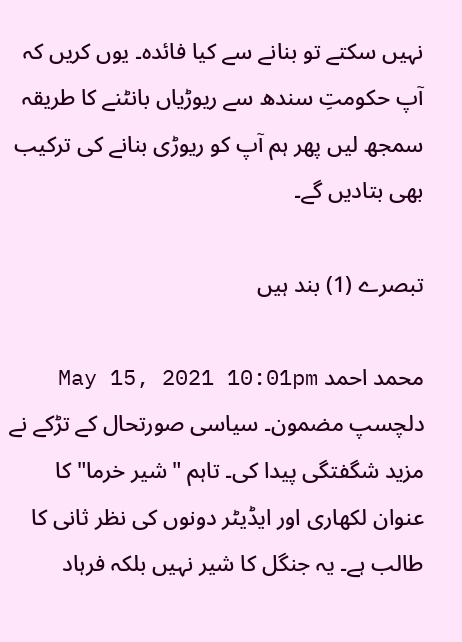نہیں سکتے تو بنانے سے کیا فائدہ۔ یوں کریں کہ آپ حکومتِ سندھ سے ریوڑیاں بانٹنے کا طریقہ سمجھ لیں پھر ہم آپ کو ریوڑی بنانے کی ترکیب بھی بتادیں گے۔

تبصرے (1) بند ہیں

محمد احمد May 15, 2021 10:01pm
دلچسپ مضمون۔ سیاسی صورتحال کے تڑکے نے مزید شگفتگی پیدا کی۔ تاہم "شیر خرما" کا عنوان لکھاری اور ایڈیٹر دونوں کی نظر ثانی کا طالب ہے۔ یہ جنگل کا شیر نہیں بلکہ فرہاد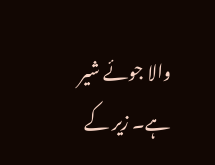والا جوئے شیر ہے۔ زیر کے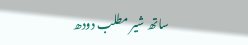ساتھ شیر مطلب دودھ